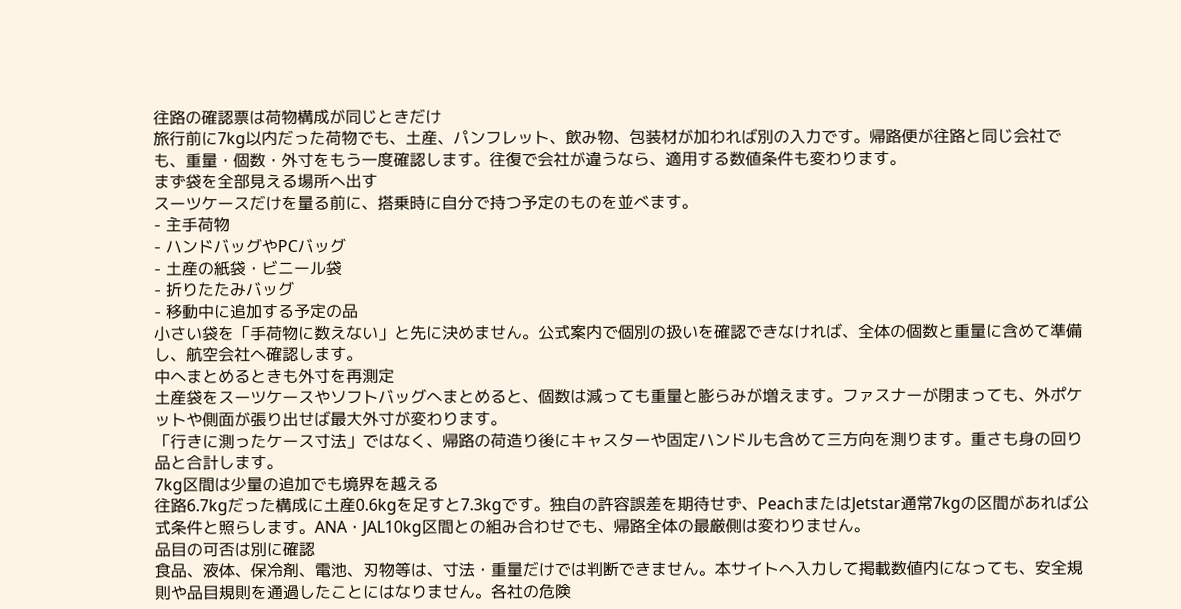往路の確認票は荷物構成が同じときだけ
旅行前に7kg以内だった荷物でも、土産、パンフレット、飲み物、包装材が加われば別の入力です。帰路便が往路と同じ会社でも、重量・個数・外寸をもう一度確認します。往復で会社が違うなら、適用する数値条件も変わります。
まず袋を全部見える場所へ出す
スーツケースだけを量る前に、搭乗時に自分で持つ予定のものを並べます。
- 主手荷物
- ハンドバッグやPCバッグ
- 土産の紙袋・ビニール袋
- 折りたたみバッグ
- 移動中に追加する予定の品
小さい袋を「手荷物に数えない」と先に決めません。公式案内で個別の扱いを確認できなければ、全体の個数と重量に含めて準備し、航空会社へ確認します。
中へまとめるときも外寸を再測定
土産袋をスーツケースやソフトバッグへまとめると、個数は減っても重量と膨らみが増えます。ファスナーが閉まっても、外ポケットや側面が張り出せば最大外寸が変わります。
「行きに測ったケース寸法」ではなく、帰路の荷造り後にキャスターや固定ハンドルも含めて三方向を測ります。重さも身の回り品と合計します。
7kg区間は少量の追加でも境界を越える
往路6.7kgだった構成に土産0.6kgを足すと7.3kgです。独自の許容誤差を期待せず、PeachまたはJetstar通常7kgの区間があれば公式条件と照らします。ANA・JAL10kg区間との組み合わせでも、帰路全体の最厳側は変わりません。
品目の可否は別に確認
食品、液体、保冷剤、電池、刃物等は、寸法・重量だけでは判断できません。本サイトへ入力して掲載数値内になっても、安全規則や品目規則を通過したことにはなりません。各社の危険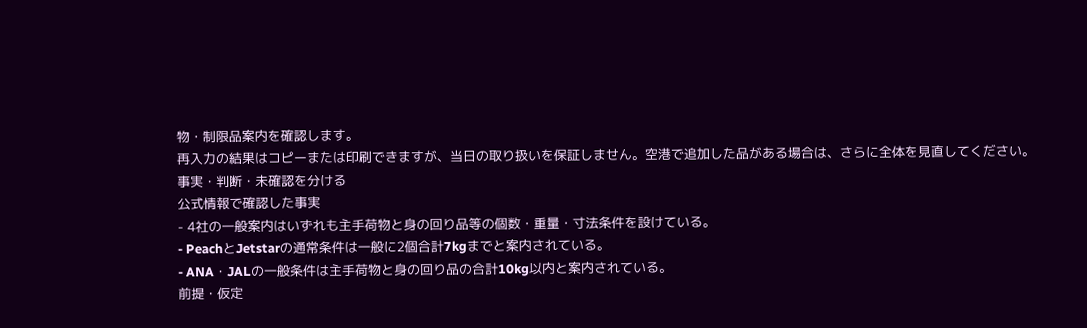物・制限品案内を確認します。
再入力の結果はコピーまたは印刷できますが、当日の取り扱いを保証しません。空港で追加した品がある場合は、さらに全体を見直してください。
事実・判断・未確認を分ける
公式情報で確認した事実
- 4社の一般案内はいずれも主手荷物と身の回り品等の個数・重量・寸法条件を設けている。
- PeachとJetstarの通常条件は一般に2個合計7kgまでと案内されている。
- ANA・JALの一般条件は主手荷物と身の回り品の合計10kg以内と案内されている。
前提・仮定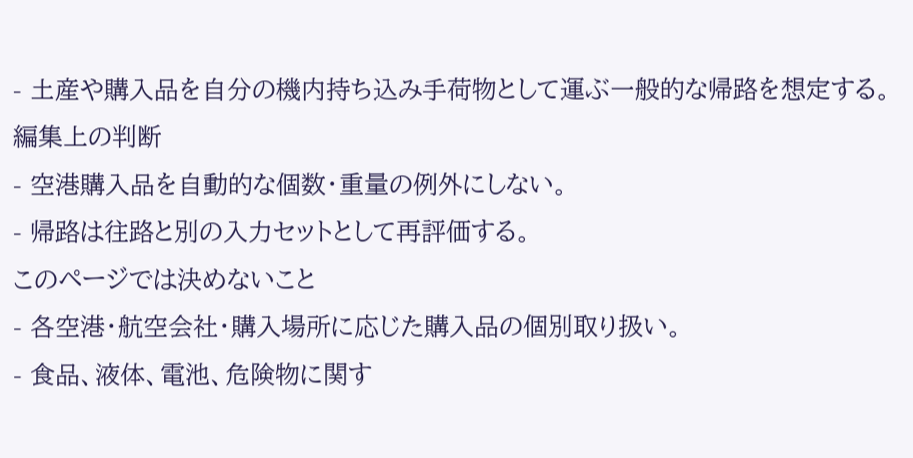- 土産や購入品を自分の機内持ち込み手荷物として運ぶ一般的な帰路を想定する。
編集上の判断
- 空港購入品を自動的な個数・重量の例外にしない。
- 帰路は往路と別の入力セットとして再評価する。
このページでは決めないこと
- 各空港・航空会社・購入場所に応じた購入品の個別取り扱い。
- 食品、液体、電池、危険物に関す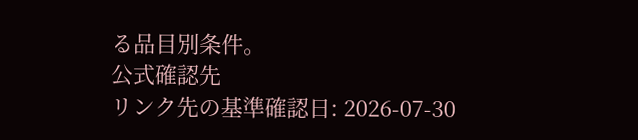る品目別条件。
公式確認先
リンク先の基準確認日: 2026-07-30